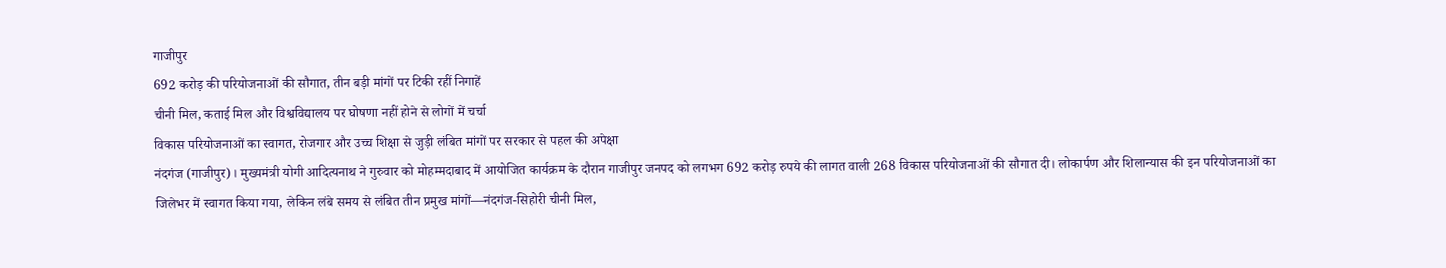गाजीपुर
692 करोड़ की परियोजनाओं की सौगात, तीन बड़ी मांगों पर टिकी रहीं निगाहें
चीनी मिल, कताई मिल और विश्वविद्यालय पर घोषणा नहीं होने से लोगों में चर्चा
विकास परियोजनाओं का स्वागत, रोजगार और उच्च शिक्षा से जुड़ी लंबित मांगों पर सरकार से पहल की अपेक्षा
नंदगंज (गाजीपुर)। मुख्यमंत्री योगी आदित्यनाथ ने गुरुवार को मोहम्मदाबाद में आयोजित कार्यक्रम के दौरान गाजीपुर जनपद को लगभग 692 करोड़ रुपये की लागत वाली 268 विकास परियोजनाओं की सौगात दी। लोकार्पण और शिलान्यास की इन परियोजनाओं का जिलेभर में स्वागत किया गया, लेकिन लंबे समय से लंबित तीन प्रमुख मांगों—नंदगंज-सिहोरी चीनी मिल,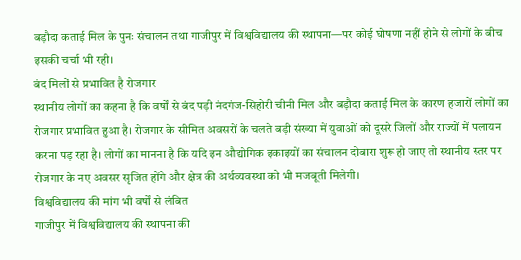बड़ौदा कताई मिल के पुनः संचालन तथा गाजीपुर में विश्वविद्यालय की स्थापना—पर कोई घोषणा नहीं होने से लोगों के बीच इसकी चर्चा भी रही।
बंद मिलों से प्रभावित है रोजगार
स्थानीय लोगों का कहना है कि वर्षों से बंद पड़ी नंदगंज-सिहोरी चीनी मिल और बड़ौदा कताई मिल के कारण हजारों लोगों का रोजगार प्रभावित हुआ है। रोजगार के सीमित अवसरों के चलते बड़ी संख्या में युवाओं को दूसरे जिलों और राज्यों में पलायन करना पड़ रहा है। लोगों का मानना है कि यदि इन औद्योगिक इकाइयों का संचालन दोबारा शुरू हो जाए तो स्थानीय स्तर पर रोजगार के नए अवसर सृजित होंगे और क्षेत्र की अर्थव्यवस्था को भी मजबूती मिलेगी।
विश्वविद्यालय की मांग भी वर्षों से लंबित
गाजीपुर में विश्वविद्यालय की स्थापना की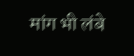मांग भी लंबे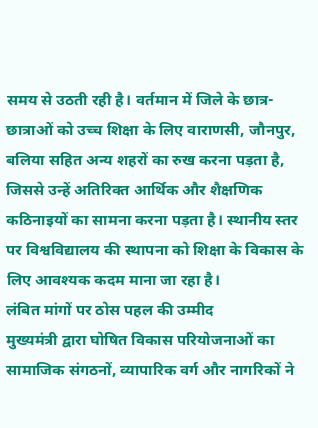समय से उठती रही है। वर्तमान में जिले के छात्र-छात्राओं को उच्च शिक्षा के लिए वाराणसी, जौनपुर, बलिया सहित अन्य शहरों का रुख करना पड़ता है, जिससे उन्हें अतिरिक्त आर्थिक और शैक्षणिक कठिनाइयों का सामना करना पड़ता है। स्थानीय स्तर पर विश्वविद्यालय की स्थापना को शिक्षा के विकास के लिए आवश्यक कदम माना जा रहा है।
लंबित मांगों पर ठोस पहल की उम्मीद
मुख्यमंत्री द्वारा घोषित विकास परियोजनाओं का सामाजिक संगठनों, व्यापारिक वर्ग और नागरिकों ने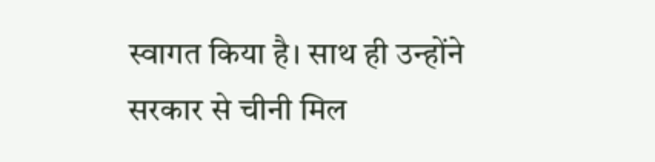स्वागत किया है। साथ ही उन्होंने सरकार से चीनी मिल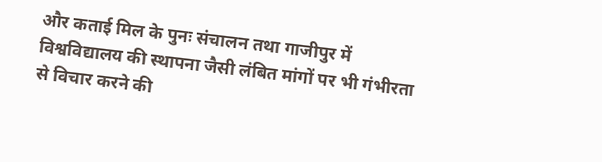और कताई मिल के पुनः संचालन तथा गाजीपुर में विश्वविद्यालय की स्थापना जैसी लंबित मांगों पर भी गंभीरता से विचार करने की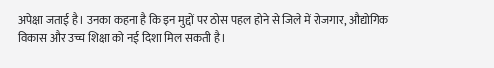अपेक्षा जताई है। उनका कहना है कि इन मुद्दों पर ठोस पहल होने से जिले में रोजगार, औद्योगिक विकास और उच्च शिक्षा को नई दिशा मिल सकती है।